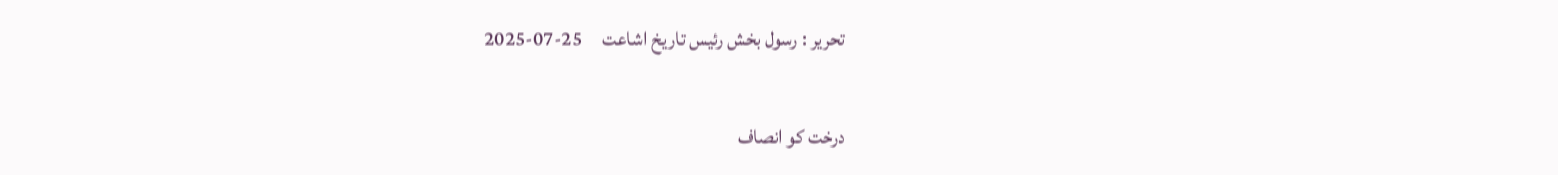تحریر : رسول بخش رئیس تاریخ اشاعت     25-07-2025

درخت کو انصاف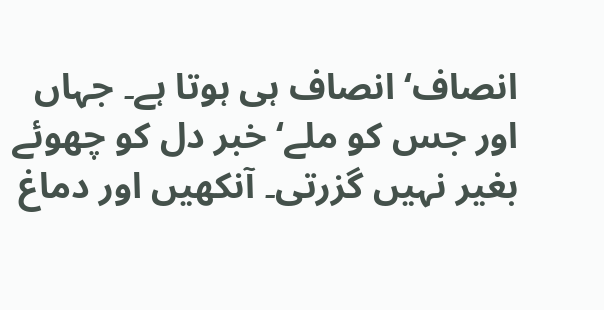انصاف‘ انصاف ہی ہوتا ہے۔ جہاں اور جس کو ملے‘ خبر دل کو چھوئے بغیر نہیں گزرتی۔ آنکھیں اور دماغ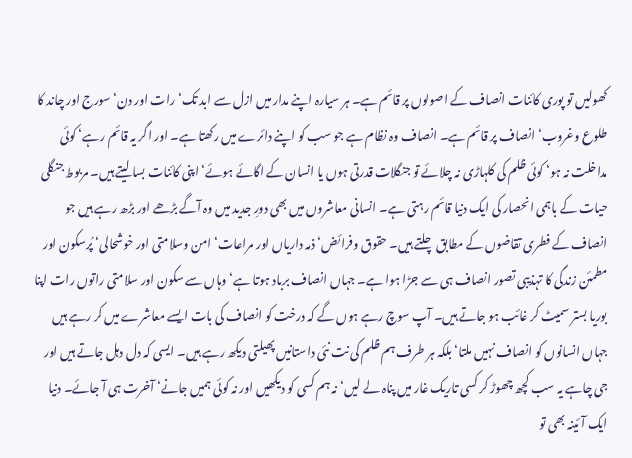کھولیں تو پوری کائنات انصاف کے اصولوں پر قائم ہے۔ ہر سیارہ اپنے مدار میں ازل سے ابد تک‘ رات اور دن‘ سورج اور چاند کا طلوع وغروب‘ انصاف پر قائم ہے۔ انصاف وہ نظام ہے جو سب کو اپنے دائرے میں رکھتا ہے۔ اور اگر یہ قائم رہے‘ کوئی مداخلت نہ ہو‘ کوئی ظلم کی کلہاڑی نہ چلائے تو جنگلات قدرتی ہوں یا انسان کے اگائے ہوئے‘ اپنی کائنات بسا لیتے ہیں۔ مربوط جنگلی حیات کے باہمی انحصار کی ایک دنیا قائم رہتی ہے۔ انسانی معاشروں میں بھی دورِ جدید میں وہ آگے بڑھے اور بڑھ رہے ہیں جو انصاف کے فطری تقاضوں کے مطابق چلتے ہیں۔ حقوق وفرائض‘ ذمہ داریاں اور مراعات‘ امن وسلامتی اور خوشحالی‘ پُرسکون اور مطمئن زندگی کا تہذیبی تصور انصاف ہی سے جڑا ہوا ہے۔ جہاں انصاف برباد ہوتا ہے‘ وہاں سے سکون اور سلامتی راتوں رات اپنا بوریا بستر سمیٹ کر غائب ہو جاتے ہیں۔ آپ سوچ رہے ہوں گے کہ درخت کو انصاف کی بات ایسے معاشرے میں کر رہے ہیں جہاں انسانوں کو انصاف نہیں ملتا‘ بلکہ ہر طرف ہم ظلم کی نت نئی داستانیں پھیلتی دیکھ رہے ہیں۔ ایسی کہ دل دہل جاتے ہیں اور جی چاہے یہ سب کچھ چھوڑ کر کسی تاریک غار میں پناہ لے لیں‘ نہ ہم کسی کو دیکھیں اور نہ کوئی ہمیں جانے‘ آخرت ہی آ جائے۔ دنیا ایک آئینہ بھی تو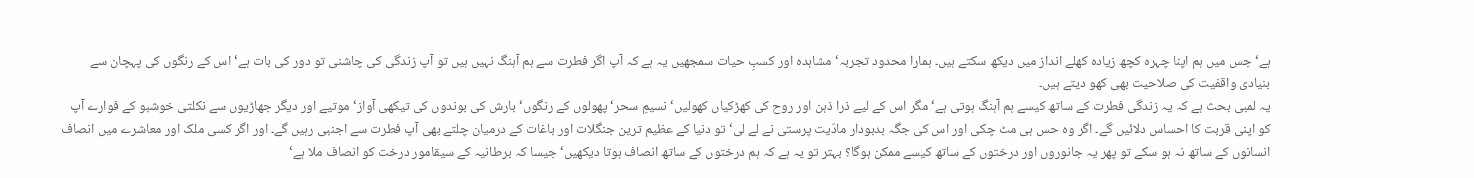ہے‘ جس میں ہم اپنا چہرہ کچھ زیادہ کھلے انداز میں دیکھ سکتے ہیں۔ ہمارا محدود تجربہ‘ مشاہدہ اور کسبِ حیات سمجھیں یہ ہے کہ آپ اگر فطرت سے ہم آہنگ نہیں ہیں تو آپ زندگی کی چاشنی تو دور کی بات ہے‘ اس کے رنگوں کی پہچان سے بنیادی واقفیت کی صلاحیت بھی کھو دیتے ہیں۔
یہ لمبی بحث ہے کہ یہ زندگی فطرت کے ساتھ کیسے ہم آہنگ ہوتی ہے‘ مگر اس کے لیے ذرا ذہن اور روح کی کھڑکیاں کھولیں‘ نسیمِ سحر‘ پھولوں کے رنگوں‘ بارش کی بوندوں کی تیکھی آواز‘ موتیے اور دیگر جھاڑیوں سے نکلتی خوشبو کے فوارے آپ کو اپنی قربت کا احساس دلائیں گے۔ اگر وہ حس ہی مٹ چکی اور اس کی جگہ بدبودار مادّیت پرستی نے لے لی‘ تو دنیا کے عظیم ترین جنگلات اور باغات کے درمیان چلتے بھی آپ فطرت سے اجنبی رہیں گے۔ اور اگر کسی ملک اور معاشرے میں انصاف انسانوں کے ساتھ نہ ہو سکے تو پھر یہ جانوروں اور درختوں کے ساتھ کیسے ممکن ہوگا؟ بہتر تو یہ ہے کہ ہم درختوں کے ساتھ انصاف ہوتا دیکھیں‘ جیسا کہ برطانیہ کے سیقامور درخت کو انصاف ملا ہے‘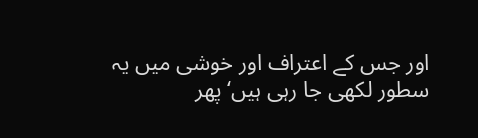اور جس کے اعتراف اور خوشی میں یہ سطور لکھی جا رہی ہیں‘ پھر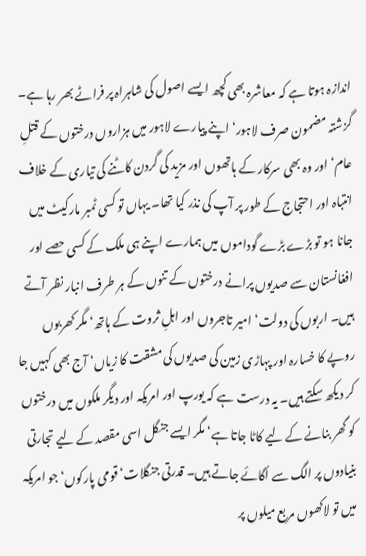اندازہ ہوتا ہے کہ معاشرہ بھی کچھ ایسے اصول کی شاہراہ پر فراٹے بھر رہا ہے۔ گزشتہ مضمون صرف لاہور‘ اپنے پیارے لاہور میں ہزاروں درختوں کے قتلِ عام‘ اور وہ بھی سرکار کے ہاتھوں اور مزید کی گردن کاٹنے کی تیاری کے خلاف انتباہ اور احتجاج کے طور پر آپ کی نذر کیا تھا۔ یہاں تو کسی ٹمبر مارکیٹ میں جانا ہو تو بڑے بڑے گوداموں میں ہمارے اپنے ہی ملک کے کسی حصے اور افغانستان سے صدیوں پرانے درختوں کے تنوں کے ہر طرف انبار نظر آتے ہیں۔ اربوں کی دولت‘ امیر تاجروں اور اہلِ ثروت کے ہاتھ‘ مگر کھربوں روپے کا خسارہ اور پہاڑی زمین کی صدیوں کی مشقت کا زیاں‘ آج بھی کہیں جا کر دیکھ سکتے ہیں۔ یہ درست ہے کہ یورپ اور امریکہ اور دیگر ملکوں میں درختوں کو گھر بنانے کے لیے کاٹا جاتا ہے‘ مگر ایسے جنگل اسی مقصد کے لیے تجارتی بنیادوں پر الگ سے اُگائے جاتے ہیں۔ قدرتی جنگلات‘ قومی پارکوں‘ جو امریکہ میں تو لاکھوں مربع میلوں پر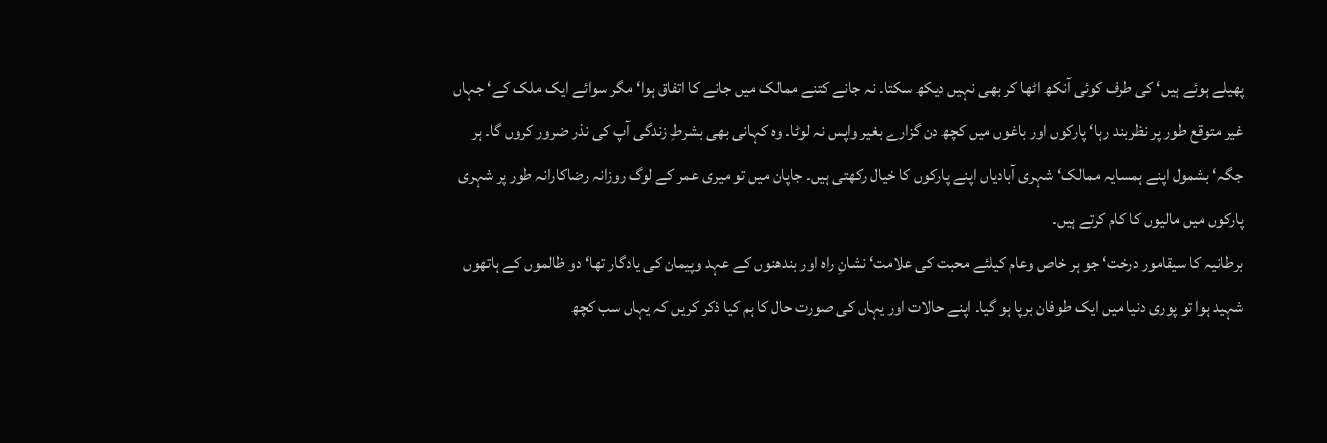پھیلے ہوئے ہیں‘ کی طرف کوئی آنکھ اٹھا کر بھی نہیں دیکھ سکتا۔ نہ جانے کتنے ممالک میں جانے کا اتفاق ہوا‘ مگر سوائے ایک ملک کے‘ جہاں غیر متوقع طور پر نظربند رہا‘ پارکوں اور باغوں میں کچھ دن گزارے بغیر واپس نہ لوٹا۔ وہ کہانی بھی بشرطِ زندگی آپ کی نذر ضرور کروں گا۔ ہر جگہ‘ بشمول اپنے ہمسایہ ممالک‘ شہری آبادیاں اپنے پارکوں کا خیال رکھتی ہیں۔ جاپان میں تو میری عمر کے لوگ روزانہ رضاکارانہ طور پر شہری پارکوں میں مالیوں کا کام کرتے ہیں۔
برطانیہ کا سیقامور درخت‘ جو ہر خاص وعام کیلئے محبت کی علامت‘ نشانِ راہ اور بندھنوں کے عہد وپیمان کی یادگار تھا‘ دو ظالموں کے ہاتھوں شہید ہوا تو پوری دنیا میں ایک طوفان برپا ہو گیا۔ اپنے حالات اور یہاں کی صورت حال کا ہم کیا ذکر کریں کہ یہاں سب کچھ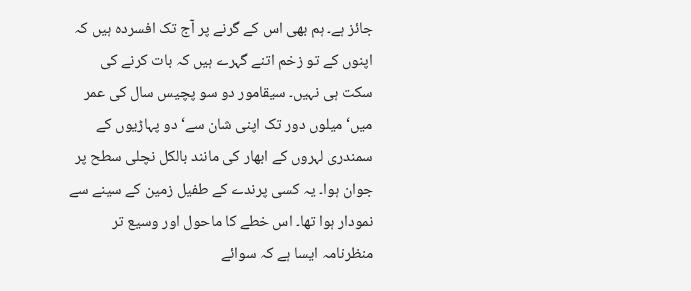جائز ہے۔ ہم بھی اس کے گرنے پر آج تک افسردہ ہیں کہ اپنوں کے تو زخم اتنے گہرے ہیں کہ بات کرنے کی سکت ہی نہیں۔ سیقامور دو سو پچیس سال کی عمر میں‘ میلوں دور تک اپنی شان سے‘ دو پہاڑیوں کے سمندری لہروں کے ابھار کی مانند بالکل نچلی سطح پر جوان ہوا۔ یہ کسی پرندے کے طفیل زمین کے سینے سے نمودار ہوا تھا۔ اس خطے کا ماحول اور وسیع تر منظرنامہ ایسا ہے کہ سوائے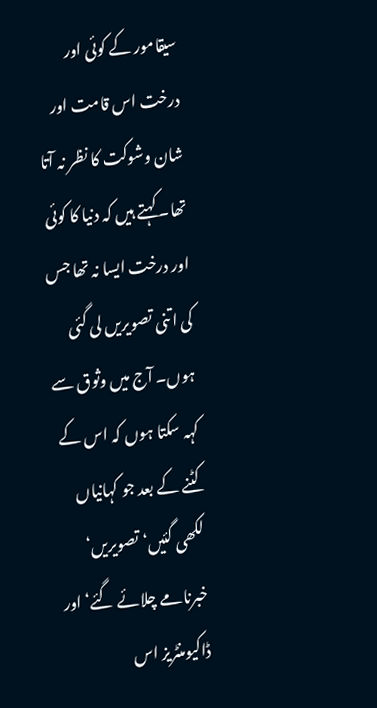سیقامور کے کوئی اور درخت اس قامت اور شان وشوکت کا نظر نہ آتا تھا۔ کہتے ہیں کہ دنیا کا کوئی اور درخت ایسا نہ تھا جس کی اتنی تصویریں لی گئی ہوں۔ آج میں وثوق سے کہہ سکتا ہوں کہ اس کے کٹنے کے بعد جو کہانیاں لکھی گئیں‘ تصویریں‘ خبرنامے چلائے گئے‘ اور ڈاکیومنٹریز اس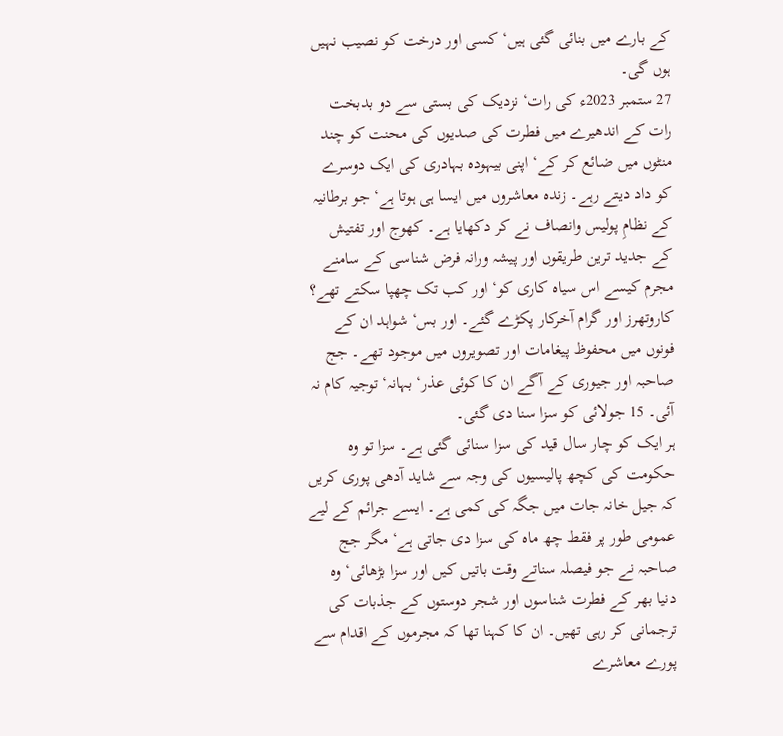کے بارے میں بنائی گئی ہیں‘ کسی اور درخت کو نصیب نہیں ہوں گی۔
27 ستمبر 2023ء کی رات‘ نزدیک کی بستی سے دو بدبخت رات کے اندھیرے میں فطرت کی صدیوں کی محنت کو چند منٹوں میں ضائع کر کے‘ اپنی بیہودہ بہادری کی ایک دوسرے کو داد دیتے رہے۔ زندہ معاشروں میں ایسا ہی ہوتا ہے‘ جو برطانیہ کے نظامِ پولیس وانصاف نے کر دکھایا ہے۔ کھوج اور تفتیش کے جدید ترین طریقوں اور پیشہ ورانہ فرض شناسی کے سامنے مجرم کیسے اس سیاہ کاری کو‘ اور کب تک چھپا سکتے تھے؟ کاروتھرز اور گرام آخرکار پکڑے گئے۔ اور بس‘ شواہد ان کے فونوں میں محفوظ پیغامات اور تصویروں میں موجود تھے۔ جج صاحبہ اور جیوری کے آگے ان کا کوئی عذر‘ بہانہ‘ توجیہ کام نہ آئی۔ 15 جولائی کو سزا سنا دی گئی۔
ہر ایک کو چار سال قید کی سزا سنائی گئی ہے۔ سزا تو وہ حکومت کی کچھ پالیسیوں کی وجہ سے شاید آدھی پوری کریں کہ جیل خانہ جات میں جگہ کی کمی ہے۔ ایسے جرائم کے لیے عمومی طور پر فقط چھ ماہ کی سزا دی جاتی ہے‘ مگر جج صاحبہ نے جو فیصلہ سناتے وقت باتیں کیں اور سزا بڑھائی‘ وہ دنیا بھر کے فطرت شناسوں اور شجر دوستوں کے جذبات کی ترجمانی کر رہی تھیں۔ ان کا کہنا تھا کہ مجرموں کے اقدام سے پورے معاشرے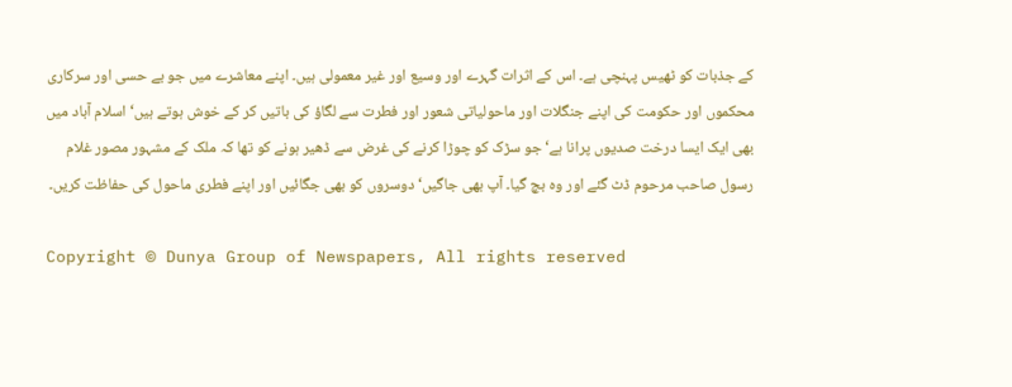کے جذبات کو ٹھیس پہنچی ہے۔ اس کے اثرات گہرے اور وسیع اور غیر معمولی ہیں۔ اپنے معاشرے میں جو بے حسی اور سرکاری محکموں اور حکومت کی اپنے جنگلات اور ماحولیاتی شعور اور فطرت سے لگاؤ کی باتیں کر کے خوش ہوتے ہیں‘ اسلام آباد میں بھی ایک ایسا درخت صدیوں پرانا ہے‘ جو سڑک کو چوڑا کرنے کی غرض سے ڈھیر ہونے کو تھا کہ ملک کے مشہور مصور غلام رسول صاحب مرحوم ڈٹ گئے اور وہ بچ گیا۔ آپ بھی جاگیں‘ دوسروں کو بھی جگائیں اور اپنے فطری ماحول کی حفاظت کریں۔

Copyright © Dunya Group of Newspapers, All rights reserved